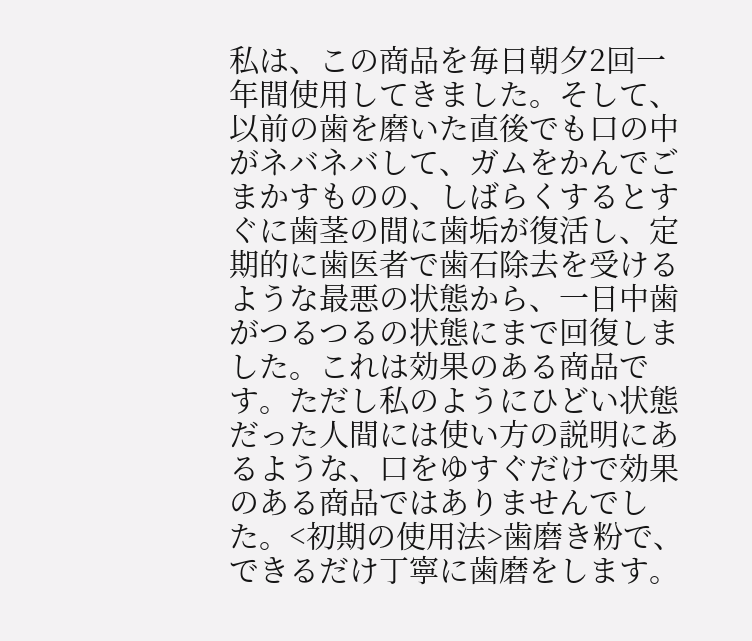私は、この商品を毎日朝夕2回一年間使用してきました。そして、以前の歯を磨いた直後でも口の中がネバネバして、ガムをかんでごまかすものの、しばらくするとすぐに歯茎の間に歯垢が復活し、定期的に歯医者で歯石除去を受けるような最悪の状態から、一日中歯がつるつるの状態にまで回復しました。これは効果のある商品です。ただし私のようにひどい状態だった人間には使い方の説明にあるような、口をゆすぐだけで効果のある商品ではありませんでした。<初期の使用法>歯磨き粉で、できるだけ丁寧に歯磨をします。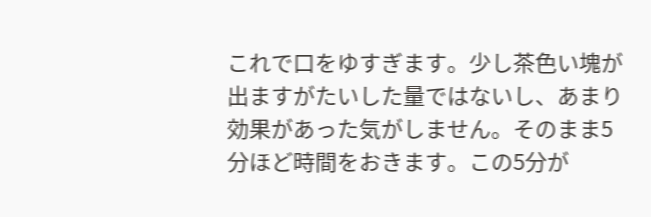これで口をゆすぎます。少し茶色い塊が出ますがたいした量ではないし、あまり効果があった気がしません。そのまま5分ほど時間をおきます。この5分が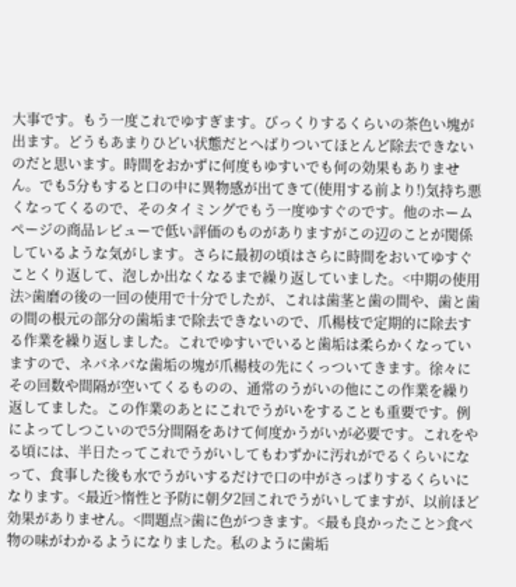大事です。もう一度これでゆすぎます。びっくりするくらいの茶色い塊が出ます。どうもあまりひどい状態だとへばりついてほとんど除去できないのだと思います。時間をおかずに何度もゆすいでも何の効果もありません。でも5分もすると口の中に異物感が出てきて(使用する前より!)気持ち悪くなってくるので、そのタイミングでもう一度ゆすぐのです。他のホームページの商品レビューで低い評価のものがありますがこの辺のことが関係しているような気がします。さらに最初の頃はさらに時間をおいてゆすぐことくり返して、泡しか出なくなるまで繰り返していました。<中期の使用法>歯磨の後の一回の使用で十分でしたが、これは歯茎と歯の間や、歯と歯の間の根元の部分の歯垢まで除去できないので、爪楊枝で定期的に除去する作業を繰り返しました。これでゆすいでいると歯垢は柔らかくなっていますので、ネバネバな歯垢の塊が爪楊枝の先にくっついてきます。徐々にその回数や間隔が空いてくるものの、通常のうがいの他にこの作業を繰り返してました。この作業のあとにこれでうがいをすることも重要です。例によってしつこいので5分間隔をあけて何度かうがいが必要です。これをやる頃には、半日たってこれでうがいしてもわずかに汚れがでるくらいになって、食事した後も水でうがいするだけで口の中がさっぱりするくらいになります。<最近>惰性と予防に朝夕2回これでうがいしてますが、以前ほど効果がありません。<問題点>歯に色がつきます。<最も良かったこと>食べ物の味がわかるようになりました。私のように歯垢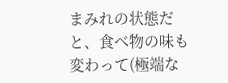まみれの状態だと、食べ物の味も変わって(極端な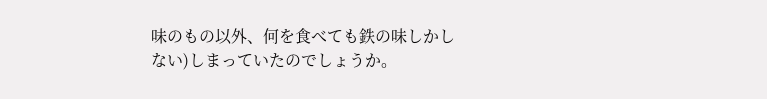味のもの以外、何を食べても鉄の味しかしない)しまっていたのでしょうか。